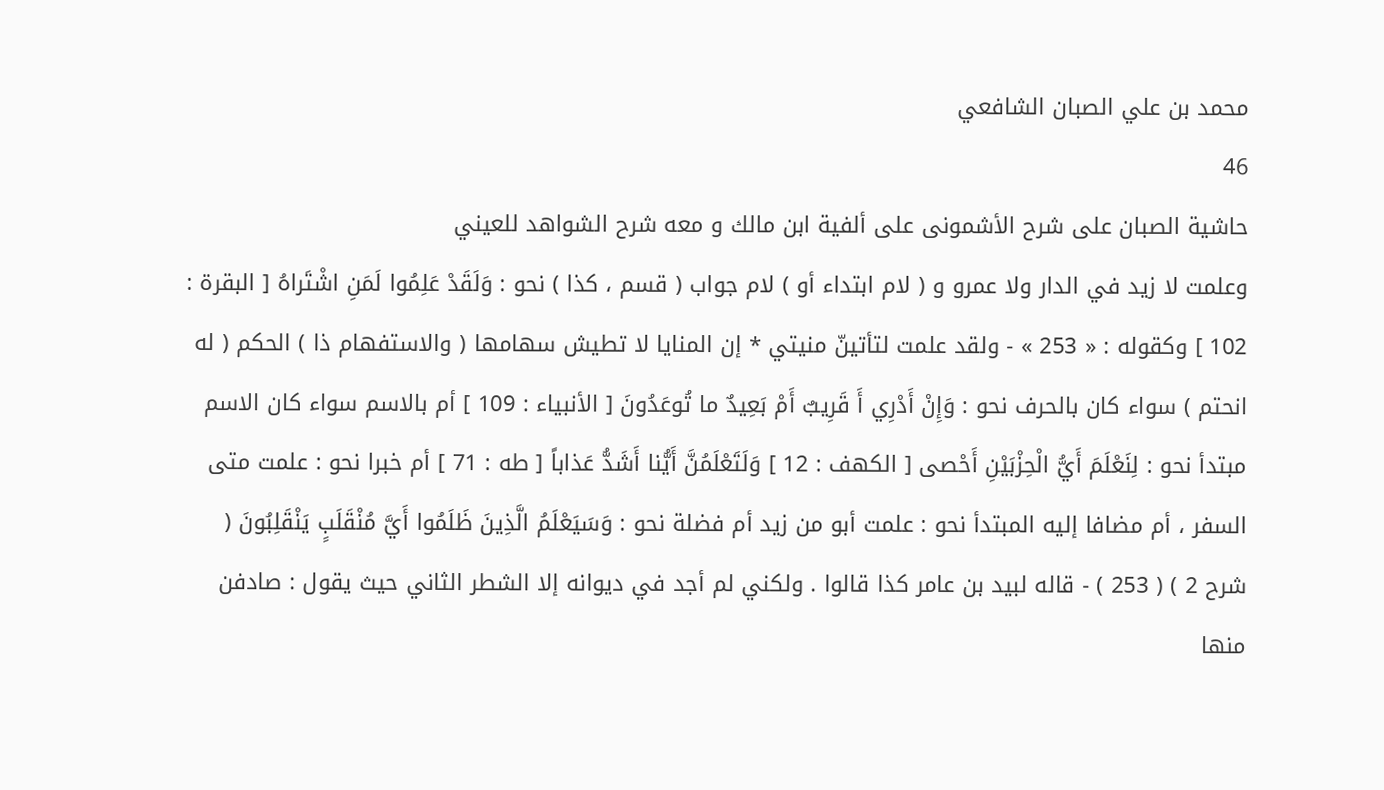محمد بن علي الصبان الشافعي
46
حاشية الصبان على شرح الأشمونى على ألفية ابن مالك و معه شرح الشواهد للعيني
وعلمت لا زيد في الدار ولا عمرو و ( لام ابتداء أو ) لام جواب ( قسم ، كذا ) نحو : وَلَقَدْ عَلِمُوا لَمَنِ اشْتَراهُ [ البقرة : 102 ] وكقوله : « 253 » - ولقد علمت لتأتينّ منيتي * إن المنايا لا تطيش سهامها ( والاستفهام ذا ) الحكم ( له انحتم ) سواء كان بالحرف نحو : وَإِنْ أَدْرِي أَ قَرِيبٌ أَمْ بَعِيدٌ ما تُوعَدُونَ [ الأنبياء : 109 ] أم بالاسم سواء كان الاسم مبتدأ نحو : لِنَعْلَمَ أَيُّ الْحِزْبَيْنِ أَحْصى [ الكهف : 12 ] وَلَتَعْلَمُنَّ أَيُّنا أَشَدُّ عَذاباً [ طه : 71 ] أم خبرا نحو : علمت متى السفر ، أم مضافا إليه المبتدأ نحو : علمت أبو من زيد أم فضلة نحو : وَسَيَعْلَمُ الَّذِينَ ظَلَمُوا أَيَّ مُنْقَلَبٍ يَنْقَلِبُونَ ( شرح 2 ) ( 253 ) - قاله لبيد بن عامر كذا قالوا . ولكني لم أجد في ديوانه إلا الشطر الثاني حيث يقول : صادفن منها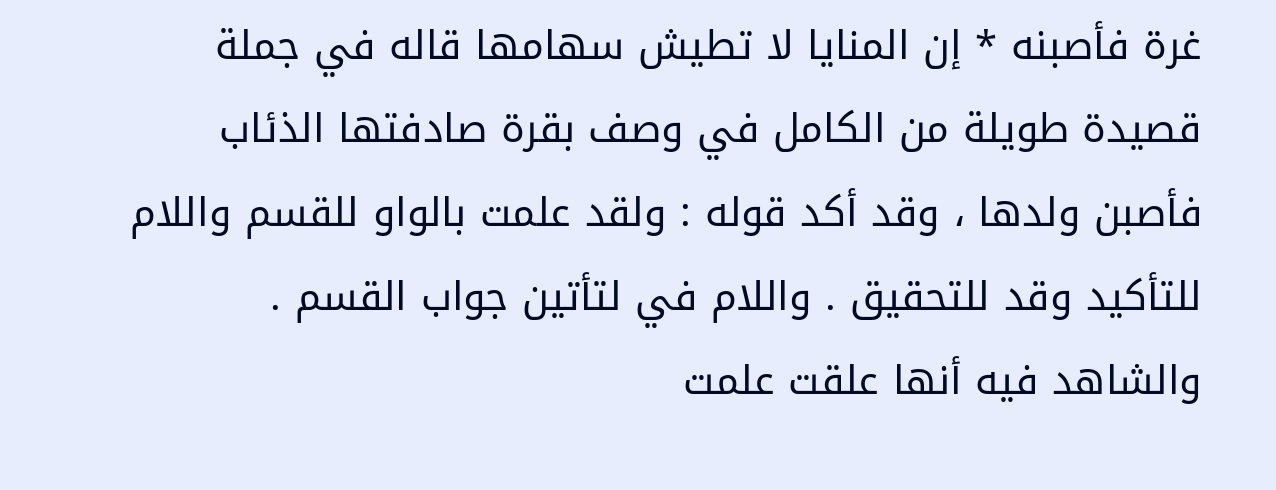غرة فأصبنه * إن المنايا لا تطيش سهامها قاله في جملة قصيدة طويلة من الكامل في وصف بقرة صادفتها الذئاب فأصبن ولدها ، وقد أكد قوله : ولقد علمت بالواو للقسم واللام للتأكيد وقد للتحقيق . واللام في لتأتين جواب القسم . والشاهد فيه أنها علقت علمت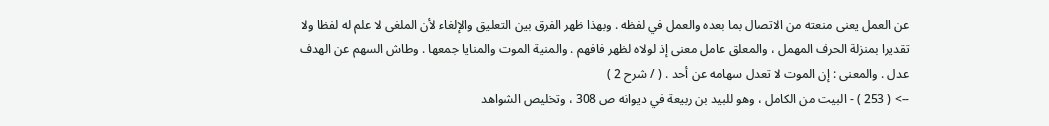عن العمل يعنى منعته من الاتصال بما بعده والعمل في لفظه . وبهذا ظهر الفرق بين التعليق والإلغاء لأن الملغى لا علم له لفظا ولا تقديرا بمنزلة الحرف المهمل ، والمعلق عامل معنى إذ لولاه لظهر فافهم . والمنية الموت والمنايا جمعها . وطاش السهم عن الهدف عدل . والمعنى : إن الموت لا تعدل سهامه عن أحد . ( / شرح 2 )
--> ( 253 ) - البيت من الكامل ، وهو للبيد بن ربيعة في ديوانه ص 308 ، وتخليص الشواهد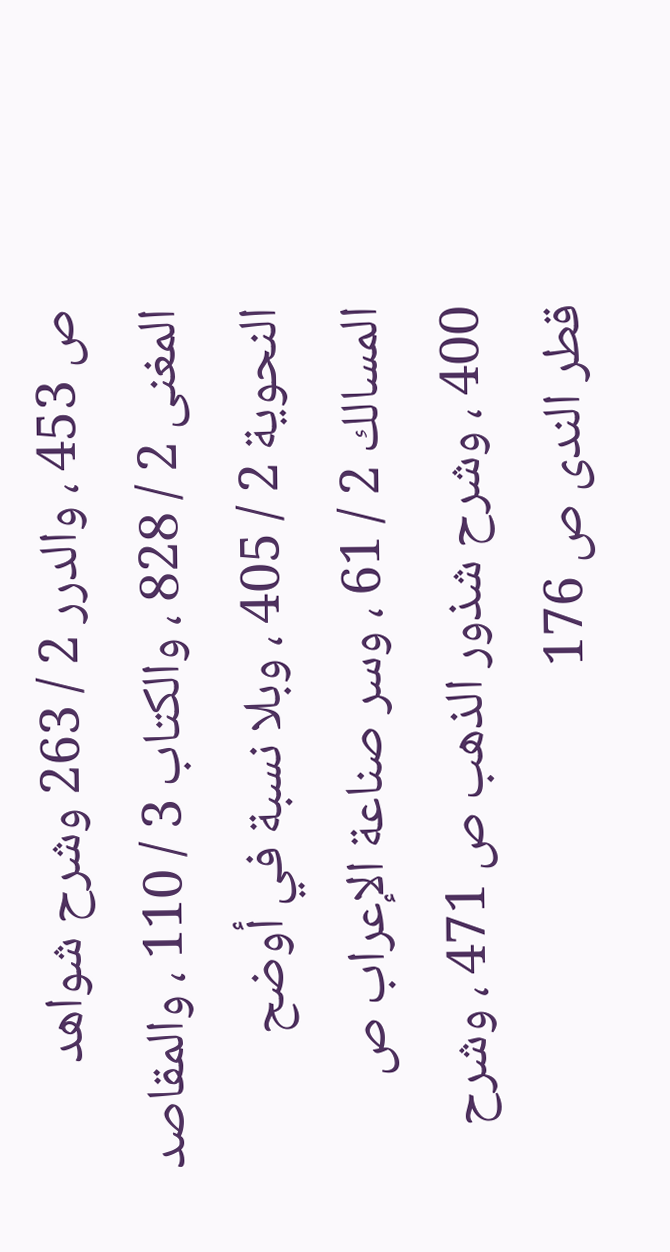ص 453 ، والدرر 2 / 263 وشرح شواهد المغنى 2 / 828 ، والكتاب 3 / 110 ، والمقاصد النحوية 2 / 405 ، وبلا نسبة في أوضح المسالك 2 / 61 ، وسر صناعة الإعراب ص 400 ، وشرح شذور الذهب ص 471 ، وشرح قطر الندى ص 176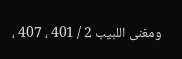ومغنى اللبيب 2 / 401 ، 407 ،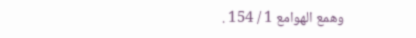وهمع الهوامع 1 / 154 .